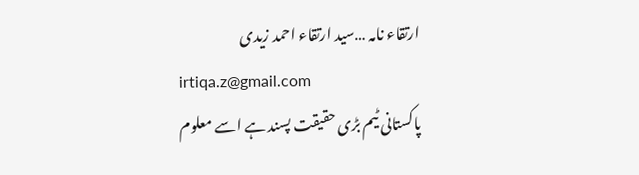ارتقاء نامہ …سید ارتقاء احمد زیدی
irtiqa.z@gmail.com
پاکستانی ٹیم بڑی حقیقت پسند ہے اسے معلوم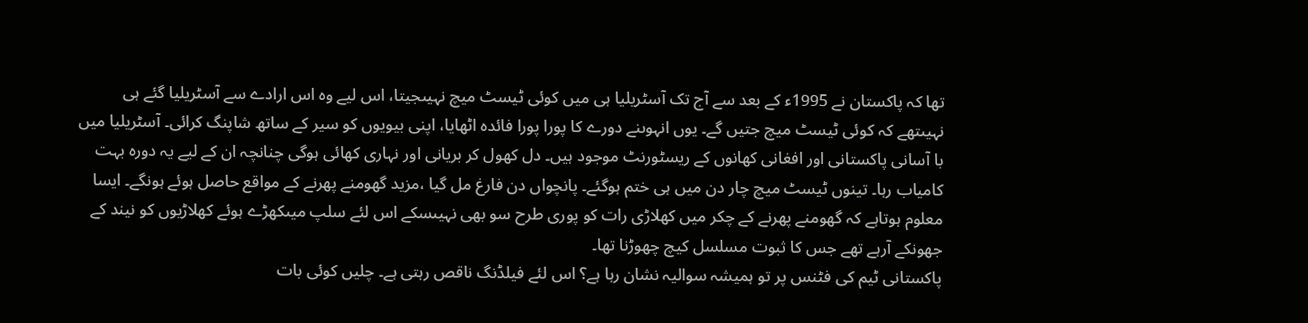تھا کہ پاکستان نے 1995ء کے بعد سے آج تک آسٹریلیا ہی میں کوئی ٹیسٹ میچ نہیںجیتا، اس لیے وہ اس ارادے سے آسٹریلیا گئے ہی نہیںتھے کہ کوئی ٹیسٹ میچ جتیں گے۔ یوں انہوںنے دورے کا پورا پورا فائدہ اٹھایا، اپنی بیویوں کو سیر کے ساتھ شاپنگ کرائی۔ آسٹریلیا میں با آسانی پاکستانی اور افغانی کھانوں کے ریسٹورنٹ موجود ہیں۔ دل کھول کر بریانی اور نہاری کھائی ہوگی چنانچہ ان کے لیے یہ دورہ بہت کامیاب رہا۔ تینوں ٹیسٹ میچ چار دن میں ہی ختم ہوگئے۔ پانچواں دن فارغ مل گیا ،مزید گھومنے پھرنے کے مواقع حاصل ہوئے ہونگے۔ ایسا معلوم ہوتاہے کہ گھومنے پھرنے کے چکر میں کھلاڑی رات کو پوری طرح سو بھی نہیںسکے اس لئے سلپ میںکھڑے ہوئے کھلاڑیوں کو نیند کے جھونکے آرہے تھے جس کا ثبوت مسلسل کیچ چھوڑنا تھا۔
پاکستانی ٹیم کی فٹنس پر تو ہمیشہ سوالیہ نشان رہا ہے؟ اس لئے فیلڈنگ ناقص رہتی ہے۔ چلیں کوئی بات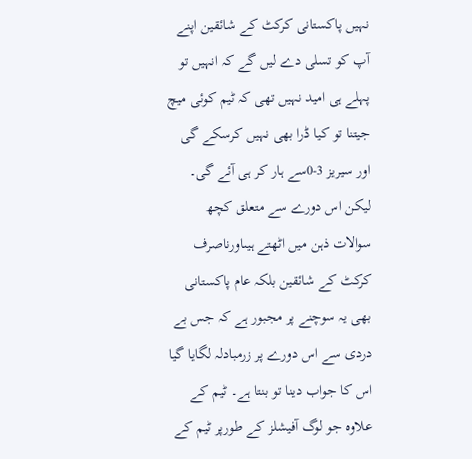نہیں پاکستانی کرکٹ کے شائقین اپنے آپ کو تسلی دے لیں گے کہ انہیں تو پہلے ہی امید نہیں تھی کہ ٹیم کوئی میچ جیتنا تو کیا ڈرا بھی نہیں کرسکے گی اور سیریز 3-0سے ہار کر ہی آئے گی۔ لیکن اس دورے سے متعلق کچھ سوالات ذہن میں اٹھتے ہیںاورناصرف کرکٹ کے شائقین بلکہ عام پاکستانی بھی یہ سوچنے پر مجبور ہے کہ جس بے دردی سے اس دورے پر زرمبادلہ لگایا گیا اس کا جواب دینا تو بنتا ہے۔ ٹیم کے علاوہ جو لوگ آفیشلز کے طورپر ٹیم کے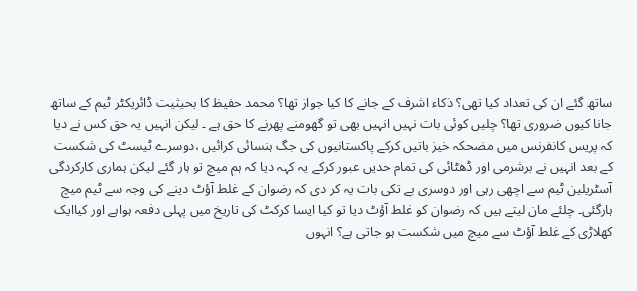ساتھ گئے ان کی تعداد کیا تھی؟ ذکاء اشرف کے جانے کا کیا جواز تھا؟ محمد حفیظ کا بحیثیت ڈائریکٹر ٹیم کے ساتھ جانا کیوں ضروری تھا؟ چلیں کوئی بات نہیں انہیں بھی تو گھومنے پھرنے کا حق ہے ۔ لیکن انہیں یہ حق کس نے دیا کہ پریس کانفرنس میں مضحکہ خیز باتیں کرکے پاکستانیوں کی جگ ہنسائی کرائیں ،دوسرے ٹیسٹ کی شکست کے بعد انہیں نے برشرمی اور ڈھٹائی کی تمام حدیں عبور کرکے یہ کہہ دیا کہ ہم میچ تو ہار گئے لیکن ہماری کارکردگی آسٹریلین ٹیم سے اچھی رہی اور دوسری بے تکی بات یہ کر دی کہ رضوان کے غلط آؤٹ دینے کی وجہ سے ٹیم میچ ہارگئی۔ چلئے مان لیتے ہیں کہ رضوان کو غلط آؤٹ دیا تو کیا ایسا کرکٹ کی تاریخ میں پہلی دفعہ ہواہے اور کیاایک کھلاڑی کے غلط آؤٹ سے میچ میں شکست ہو جاتی ہے؟ انہوں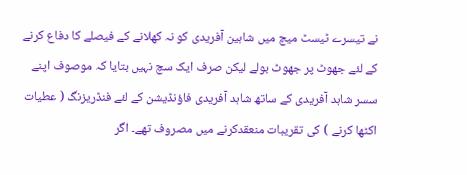نے تیسرے ٹیسٹ میچ میں شاہین آفریدی کو نہ کھلانے کے فیصلے کا دفاع کرنے کے لئے جھوٹ پر جھوٹ بولے لیکن صرف ایک سچ نہیں بتایا کہ موصوف اپنے سسر شاہد آفریدی کے ساتھ شاہد آفریدی فاؤنڈیشن کے لئے فنڈریزنگ ( عطیات اکٹھا کرنے ) کی تقریبات منعقدکرنے میں مصروف تھے۔ اگر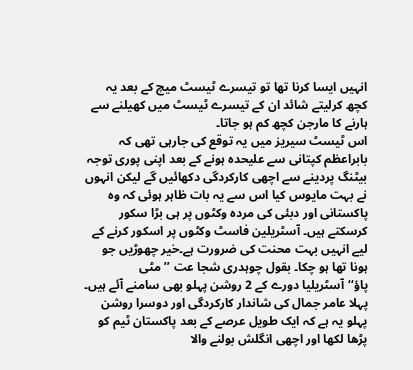انہیں ایسا کرنا تھا تو تیسرے ٹیسٹ میچ کے بعد یہ کچھ کرلیتے شائد ان کے تیسرے ٹیسٹ میں کھیلنے سے ہارنے کا مارجن کچھ کم ہو جاتا۔
اس ٹیسٹ سیریز میں یہ توقع کی جارہی تھی کہ بابراعظم کپتانی سے علیحدہ ہونے کے بعد اپنی پوری توجہ بیٹنگ پردینے سے اچھی کارکردگی دکھائیں گے لیکن انہوں نے بہت مایوس کیا اس سے یہ بات ظاہر ہوئی کہ وہ پاکستانی اور دبئی کی مردہ وکٹوں پر ہی بڑا سکور کرسکتے ہیں۔ آسٹریلین فاسٹ وکٹوں پر اسکور کرنے کے لیے انہیں بہت محنت کی ضرورت ہے۔خیر چھوڑیں جو ہونا تھا ہو چکا۔ بقول چوہدری شجا عت ’’مٹی پاؤ‘‘آسٹریلیا دورے کے 2 روشن پہلو بھی سامنے آئے ہیں۔ پہلا عامر جمال کی شاندار کارکردگی اور دوسرا روشن پہلو یہ ہے کہ ایک طویل عرصے کے بعد پاکستان ٹیم کو پڑھا لکھا اور اچھی انگلش بولنے والا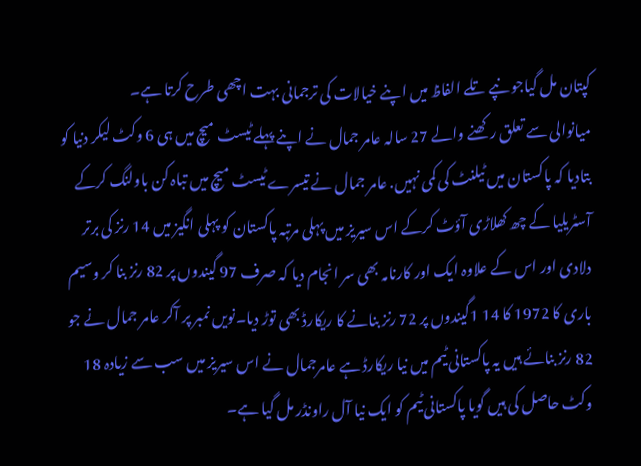کپتان مل گیاجو نپے تلے الفاظ میں اپنے خیالات کی ترجمانی بہت اچھی طرح کرتا ہے۔
میانوالی سے تعلق رکھنے والے 27 سالہ عامر جمال نے اپنے پہلے ٹیسٹ میچ میں ہی 6 وکٹ لیکر دنیا کو بتادیا کہ پاکستان میں ٹیلنٹ کی کمی نہیں. عامر جمال نے تیسرے ٹیسٹ میچ میں تباہ کن باولنگ کرکے آسٹریلیا کے چھ کھلاڑی آؤٹ کرکے اس سیریز میں پہلی مرتبہ پاکستان کو پہلی انگیز میں 14 رنز کی برتر دلادی اور اس کے علاوہ ایک اور کارنامہ بھی سر انجام دیا کہ صرف 97 گیندوں پر 82 رنز بنا کر وسیم باری کا 1972 کا 14 1گیندوں پر 72 رنز بنانے کا ریکارڈ بھی توڑ دیا۔نویں نمبر پر آکر عامر جمال نے جو 82 رنز بنائے ہیں یہ پاکستانی ٹیم میں نیا ریکارڈ ہے عامرجمال نے اس سیریز میں سب سے زیادہ 18 وکٹ حاصل کی ہیں گویا پاکستانی ٹیم کو ایک نیا آل راونڈر مل گیا ہے۔